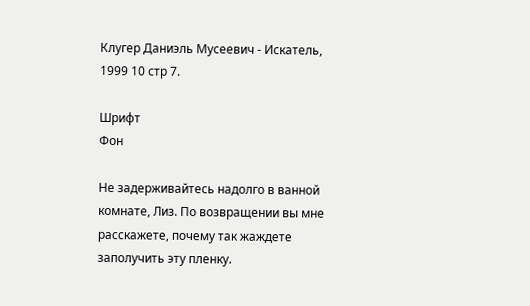Клугер Даниэль Мусеевич - Искатель, 1999 10 стр 7.

Шрифт
Фон

Не задерживайтесь надолго в ванной комнате, Лиз. По возвращении вы мне расскажете, почему так жаждете заполучить эту пленку.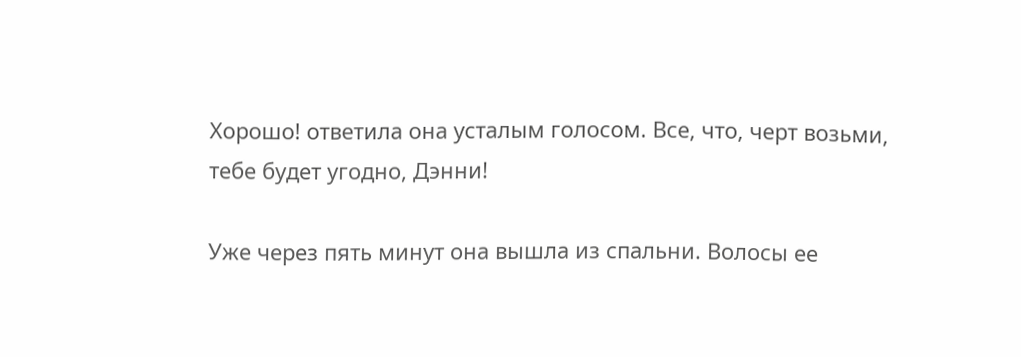Хорошо! ответила она усталым голосом. Все, что, черт возьми, тебе будет угодно, Дэнни!

Уже через пять минут она вышла из спальни. Волосы ее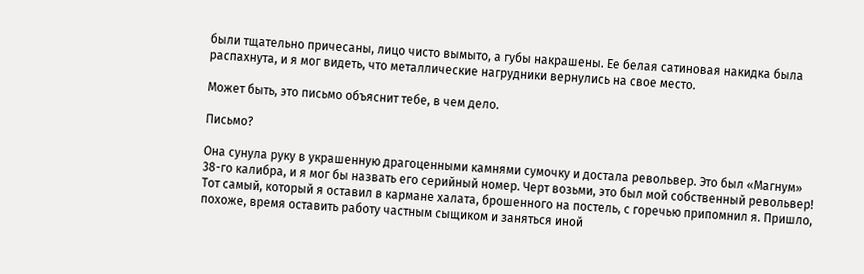были тщательно причесаны, лицо чисто вымыто, а губы накрашены. Ее белая сатиновая накидка была распахнута, и я мог видеть, что металлические нагрудники вернулись на свое место.

Может быть, это письмо объяснит тебе, в чем дело.

Письмо?

Она сунула руку в украшенную драгоценными камнями сумочку и достала револьвер. Это был «Магнум» 38-го калибра, и я мог бы назвать его серийный номер. Черт возьми, это был мой собственный револьвер! Тот самый, который я оставил в кармане халата, брошенного на постель, с горечью припомнил я. Пришло, похоже, время оставить работу частным сыщиком и заняться иной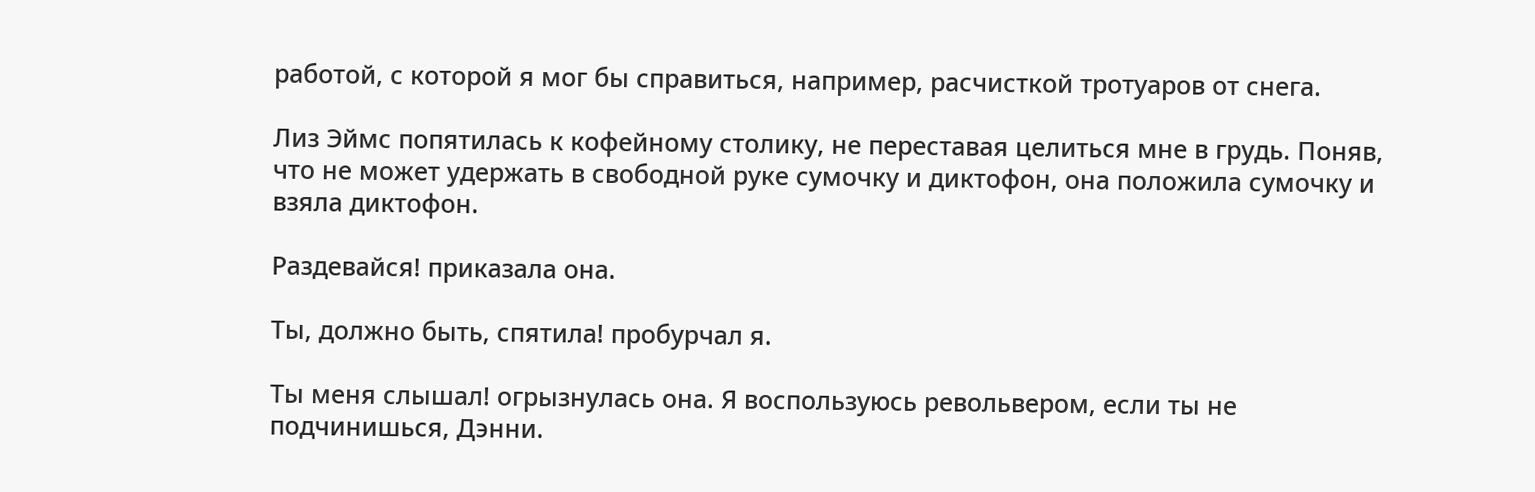работой, с которой я мог бы справиться, например, расчисткой тротуаров от снега.

Лиз Эймс попятилась к кофейному столику, не переставая целиться мне в грудь. Поняв, что не может удержать в свободной руке сумочку и диктофон, она положила сумочку и взяла диктофон.

Раздевайся! приказала она.

Ты, должно быть, спятила! пробурчал я.

Ты меня слышал! огрызнулась она. Я воспользуюсь револьвером, если ты не подчинишься, Дэнни.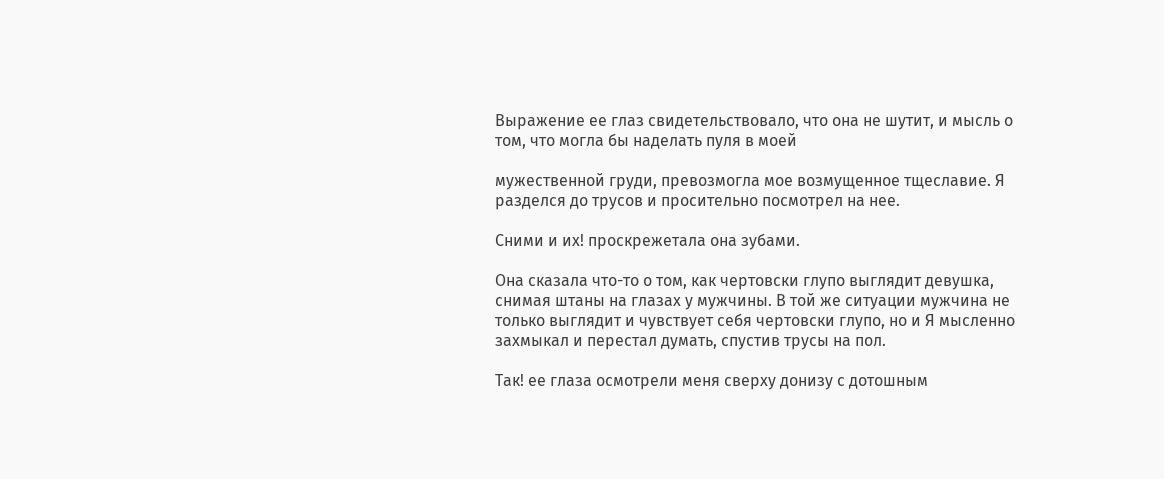Выражение ее глаз свидетельствовало, что она не шутит, и мысль о том, что могла бы наделать пуля в моей

мужественной груди, превозмогла мое возмущенное тщеславие. Я разделся до трусов и просительно посмотрел на нее.

Сними и их! проскрежетала она зубами.

Она сказала что-то о том, как чертовски глупо выглядит девушка, снимая штаны на глазах у мужчины. В той же ситуации мужчина не только выглядит и чувствует себя чертовски глупо, но и Я мысленно захмыкал и перестал думать, спустив трусы на пол.

Так! ее глаза осмотрели меня сверху донизу с дотошным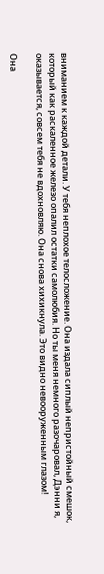вниманием к каждой детали. У тебя неплохое телосложение. Она издала сиплый непристойный смешок, который как раскаленное железо опалил остатки самолюбия. Но ты меня немного разочаровал, Дэнни я, оказывается, совсем тебя не вдохновляю. Она снова хихикнула. Это видно невооруженным глазом!

Она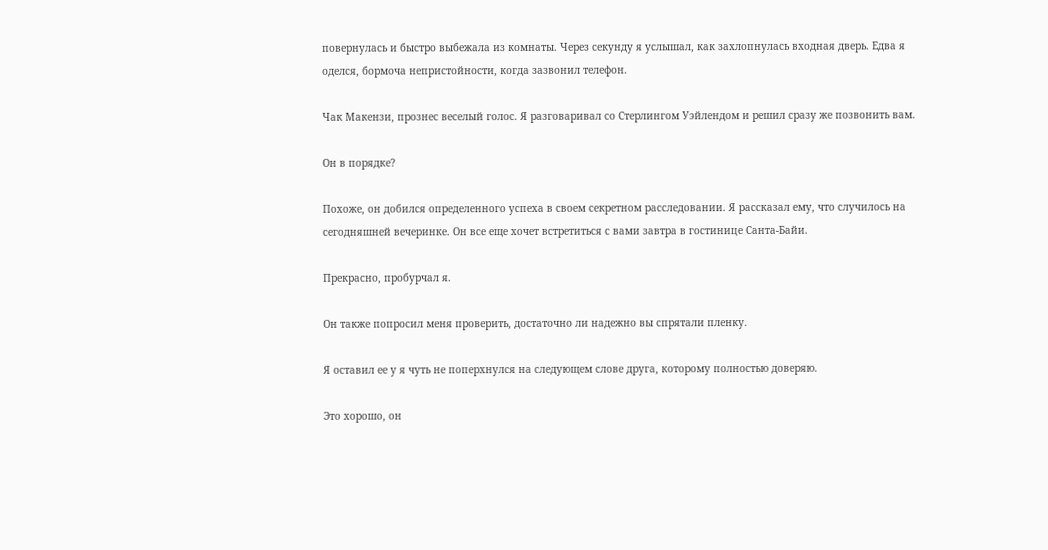повернулась и быстро выбежала из комнаты. Через секунду я услышал, как захлопнулась входная дверь. Едва я оделся, бормоча непристойности, когда зазвонил телефон.

Чак Макензи, прознес веселый голос. Я разговаривал со Стерлингом Уэйлендом и решил сразу же позвонить вам.

Он в порядке?

Похоже, он добился определенного успеха в своем секретном расследовании. Я рассказал ему, что случилось на сегодняшней вечеринке. Он все еще хочет встретиться с вами завтра в гостинице Санта-Байи.

Прекрасно, пробурчал я.

Он также попросил меня проверить, достаточно ли надежно вы спрятали пленку.

Я оставил ее у я чуть не поперхнулся на следующем слове друга, которому полностью доверяю.

Это хорошо, он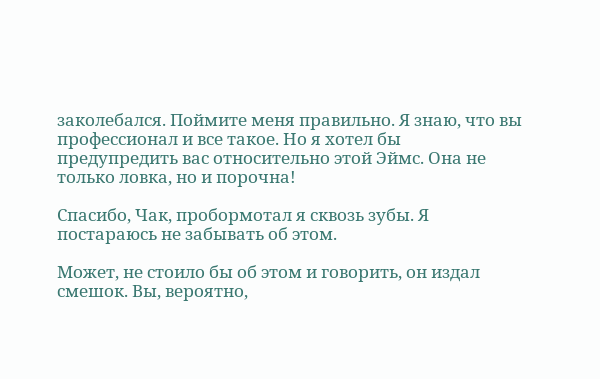заколебался. Поймите меня правильно. Я знаю, что вы профессионал и все такое. Но я хотел бы предупредить вас относительно этой Эймс. Она не только ловка, но и порочна!

Спасибо, Чак, пробормотал я сквозь зубы. Я постараюсь не забывать об этом.

Может, не стоило бы об этом и говорить, он издал смешок. Вы, вероятно,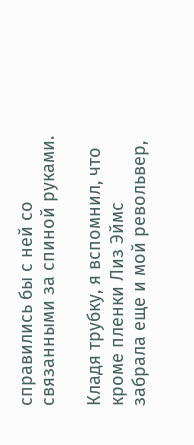справились бы с ней со связанными за спиной руками.

Кладя трубку, я вспомнил, что кроме пленки Лиз Эймс забрала еще и мой револьвер,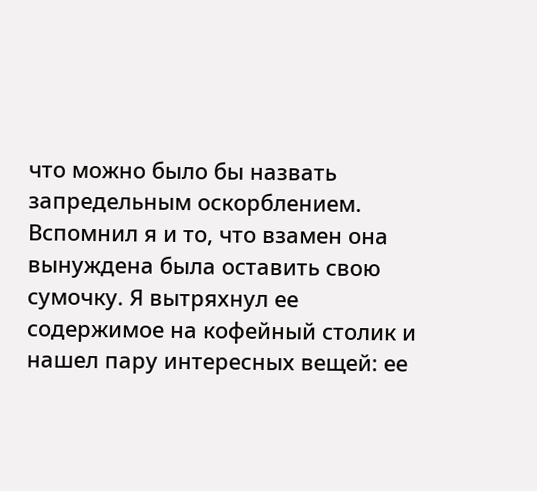что можно было бы назвать запредельным оскорблением. Вспомнил я и то, что взамен она вынуждена была оставить свою сумочку. Я вытряхнул ее содержимое на кофейный столик и нашел пару интересных вещей: ее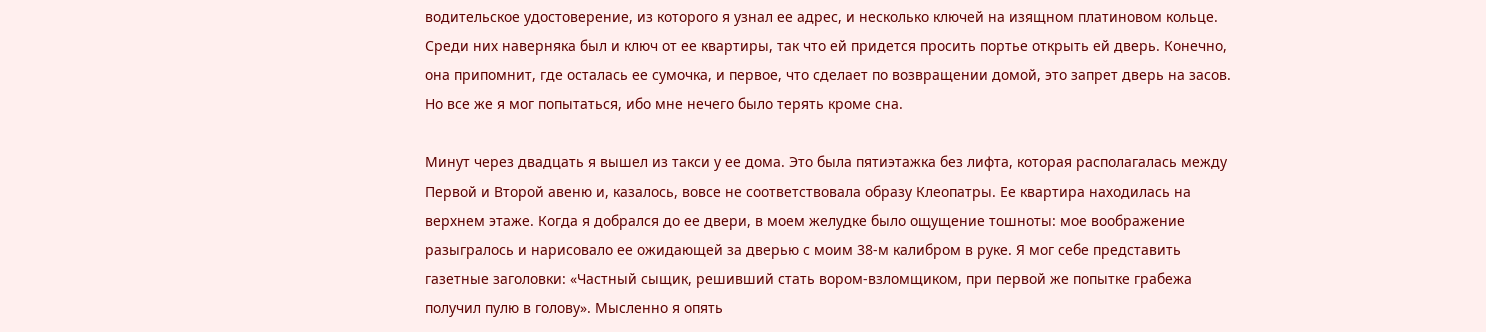водительское удостоверение, из которого я узнал ее адрес, и несколько ключей на изящном платиновом кольце. Среди них наверняка был и ключ от ее квартиры, так что ей придется просить портье открыть ей дверь. Конечно, она припомнит, где осталась ее сумочка, и первое, что сделает по возвращении домой, это запрет дверь на засов. Но все же я мог попытаться, ибо мне нечего было терять кроме сна.

Минут через двадцать я вышел из такси у ее дома. Это была пятиэтажка без лифта, которая располагалась между Первой и Второй авеню и, казалось, вовсе не соответствовала образу Клеопатры. Ее квартира находилась на верхнем этаже. Когда я добрался до ее двери, в моем желудке было ощущение тошноты: мое воображение разыгралось и нарисовало ее ожидающей за дверью с моим 38-м калибром в руке. Я мог себе представить газетные заголовки: «Частный сыщик, решивший стать вором-взломщиком, при первой же попытке грабежа получил пулю в голову». Мысленно я опять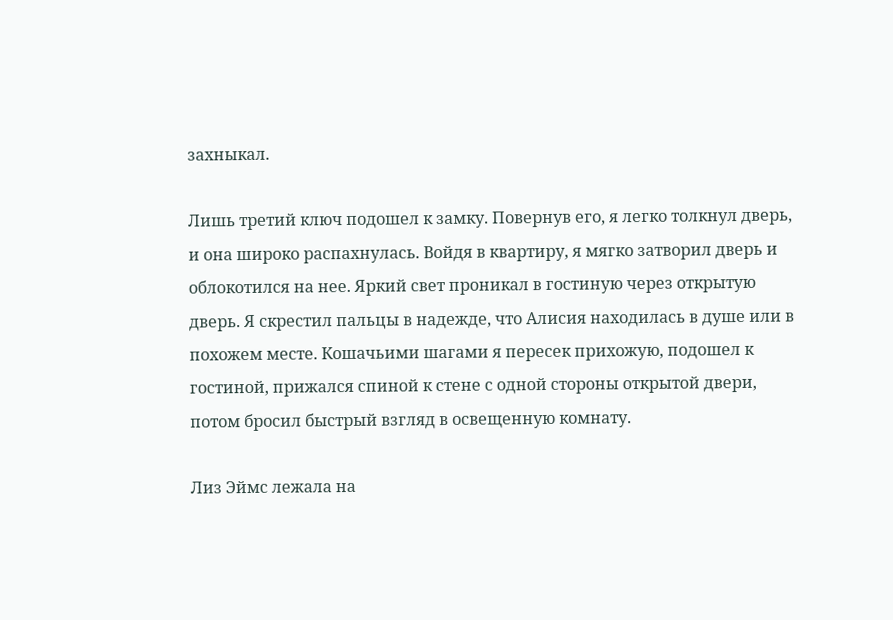захныкал.

Лишь третий ключ подошел к замку. Повернув его, я легко толкнул дверь, и она широко распахнулась. Войдя в квартиру, я мягко затворил дверь и облокотился на нее. Яркий свет проникал в гостиную через открытую дверь. Я скрестил пальцы в надежде, что Алисия находилась в душе или в похожем месте. Кошачьими шагами я пересек прихожую, подошел к гостиной, прижался спиной к стене с одной стороны открытой двери, потом бросил быстрый взгляд в освещенную комнату.

Лиз Эймс лежала на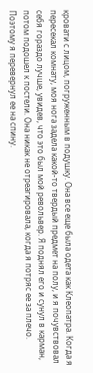кровати с лицом, погруженным в подушку. Она все еще была одета как Клеопатра. Когда я пересекал комнату, моя нога задела какой-то твердый предмет на полу, и я почувствовал себя гораздо лучше, увидев, что это был мой револьвер. Я поднял его и сунул в карман, потом подошел к постели. Она никак не отреагировала, когда я потряс ее за плечо. Поэтому я перевернул ее на спину.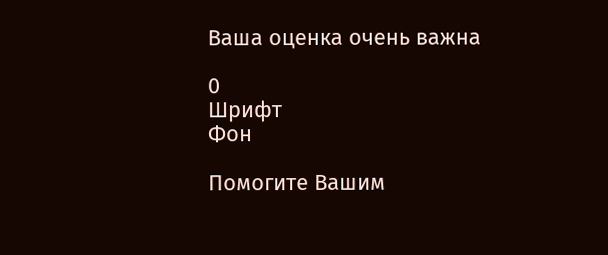Ваша оценка очень важна

0
Шрифт
Фон

Помогите Вашим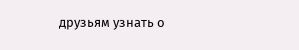друзьям узнать о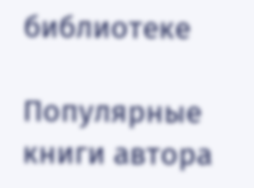библиотеке

Популярные книги автора